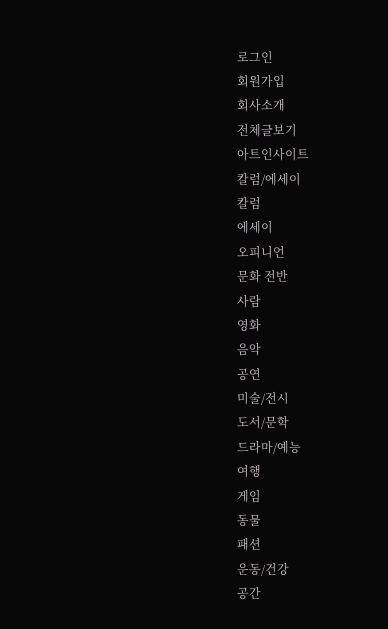로그인
회원가입
회사소개
전체글보기
아트인사이트
칼럼/에세이
칼럼
에세이
오피니언
문화 전반
사람
영화
음악
공연
미술/전시
도서/문학
드라마/예능
여행
게임
동물
패션
운동/건강
공간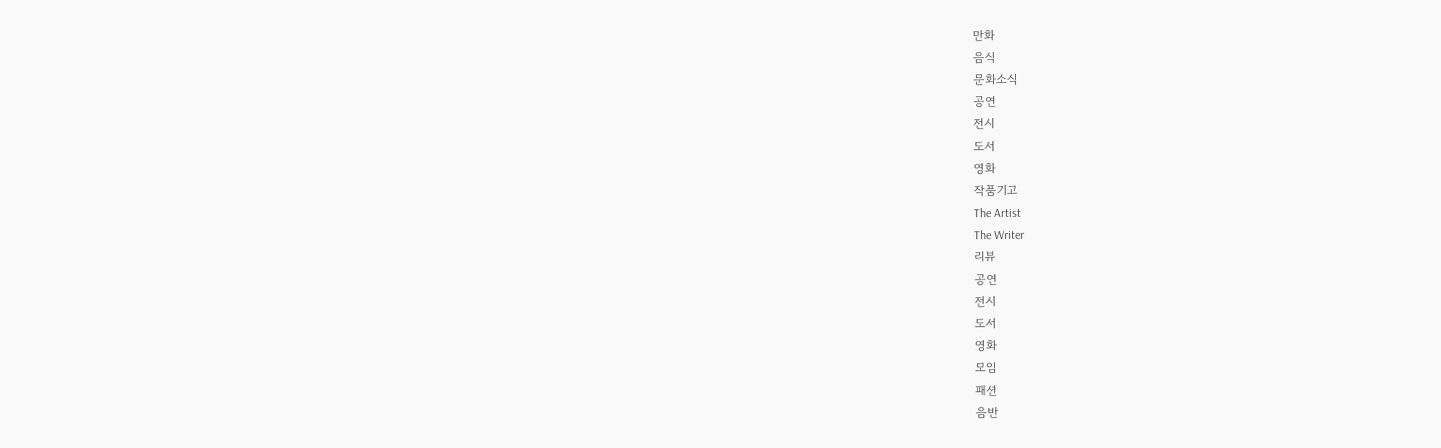만화
음식
문화소식
공연
전시
도서
영화
작품기고
The Artist
The Writer
리뷰
공연
전시
도서
영화
모임
패션
음반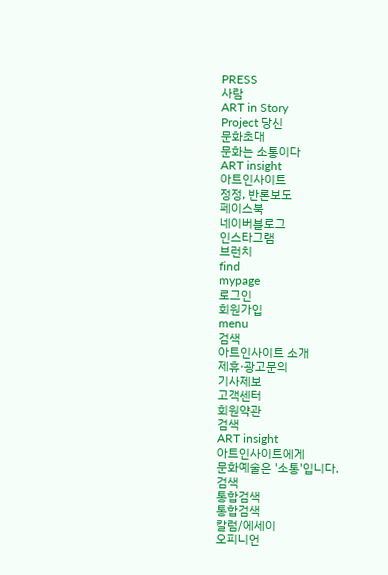PRESS
사람
ART in Story
Project 당신
문화초대
문화는 소통이다
ART insight
아트인사이트
정정, 반론보도
페이스북
네이버블로그
인스타그램
브런치
find
mypage
로그인
회원가입
menu
검색
아트인사이트 소개
제휴·광고문의
기사제보
고객센터
회원약관
검색
ART insight
아트인사이트에게
문화예술은 '소통'입니다.
검색
통합검색
통합검색
칼럼/에세이
오피니언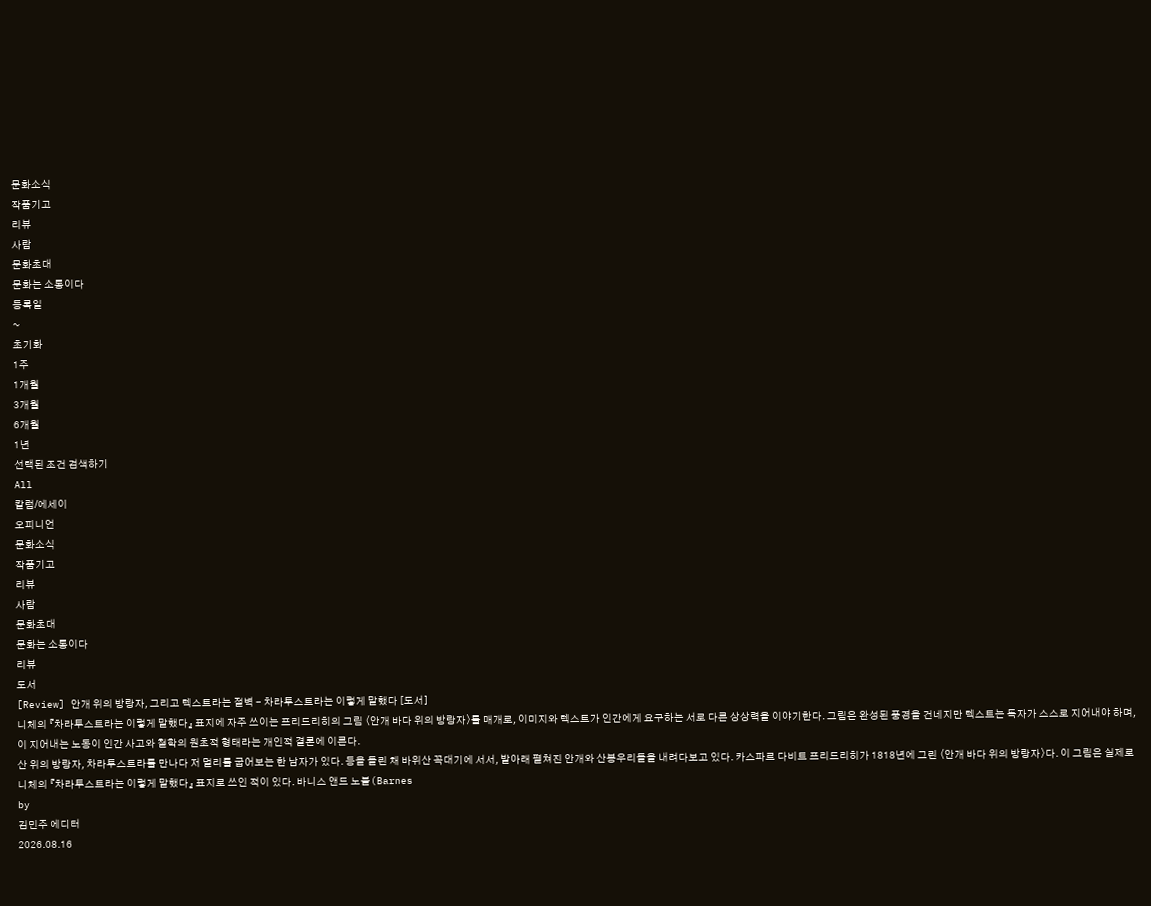문화소식
작품기고
리뷰
사람
문화초대
문화는 소통이다
등록일
~
초기화
1주
1개월
3개월
6개월
1년
선택된 조건 검색하기
All
칼럼/에세이
오피니언
문화소식
작품기고
리뷰
사람
문화초대
문화는 소통이다
리뷰
도서
[Review] 안개 위의 방랑자, 그리고 텍스트라는 절벽 - 차라투스트라는 이렇게 말했다 [도서]
니체의 『차라투스트라는 이렇게 말했다』 표지에 자주 쓰이는 프리드리히의 그림 〈안개 바다 위의 방랑자〉를 매개로, 이미지와 텍스트가 인간에게 요구하는 서로 다른 상상력을 이야기한다. 그림은 완성된 풍경을 건네지만 텍스트는 독자가 스스로 지어내야 하며, 이 지어내는 노동이 인간 사고와 철학의 원초적 형태라는 개인적 결론에 이른다.
산 위의 방랑자, 차라투스트라를 만나다 저 멀리를 굽어보는 한 남자가 있다. 등을 돌린 채 바위산 꼭대기에 서서, 발아래 펼쳐진 안개와 산봉우리들을 내려다보고 있다. 카스파르 다비트 프리드리히가 1818년에 그린 〈안개 바다 위의 방랑자〉다. 이 그림은 실제로 니체의 『차라투스트라는 이렇게 말했다』 표지로 쓰인 적이 있다. 바니스 앤드 노블(Barnes
by
김민주 에디터
2026.08.16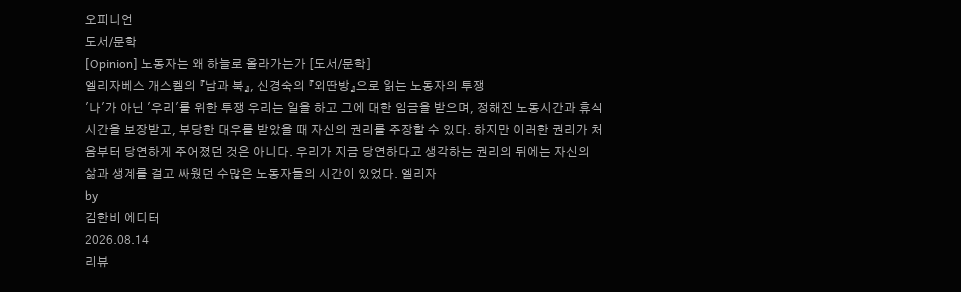오피니언
도서/문학
[Opinion] 노동자는 왜 하늘로 올라가는가 [도서/문학]
엘리자베스 개스켈의 『남과 북』, 신경숙의 『외딴방』으로 읽는 노동자의 투쟁
'나'가 아닌 '우리'를 위한 투쟁 우리는 일을 하고 그에 대한 임금을 받으며, 정해진 노동시간과 휴식시간을 보장받고, 부당한 대우를 받았을 때 자신의 권리를 주장할 수 있다. 하지만 이러한 권리가 처음부터 당연하게 주어졌던 것은 아니다. 우리가 지금 당연하다고 생각하는 권리의 뒤에는 자신의 삶과 생계를 걸고 싸웠던 수많은 노동자들의 시간이 있었다. 엘리자
by
김한비 에디터
2026.08.14
리뷰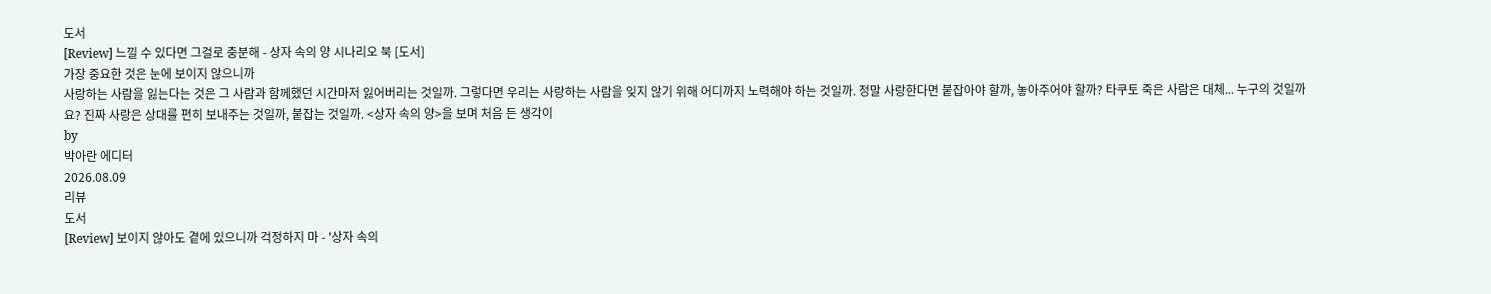도서
[Review] 느낄 수 있다면 그걸로 충분해 - 상자 속의 양 시나리오 북 [도서]
가장 중요한 것은 눈에 보이지 않으니까
사랑하는 사람을 잃는다는 것은 그 사람과 함께했던 시간마저 잃어버리는 것일까. 그렇다면 우리는 사랑하는 사람을 잊지 않기 위해 어디까지 노력해야 하는 것일까. 정말 사랑한다면 붙잡아야 할까, 놓아주어야 할까? 타쿠토 죽은 사람은 대체... 누구의 것일까요? 진짜 사랑은 상대를 편히 보내주는 것일까, 붙잡는 것일까. <상자 속의 양>을 보며 처음 든 생각이
by
박아란 에디터
2026.08.09
리뷰
도서
[Review] 보이지 않아도 곁에 있으니까 걱정하지 마 - '상자 속의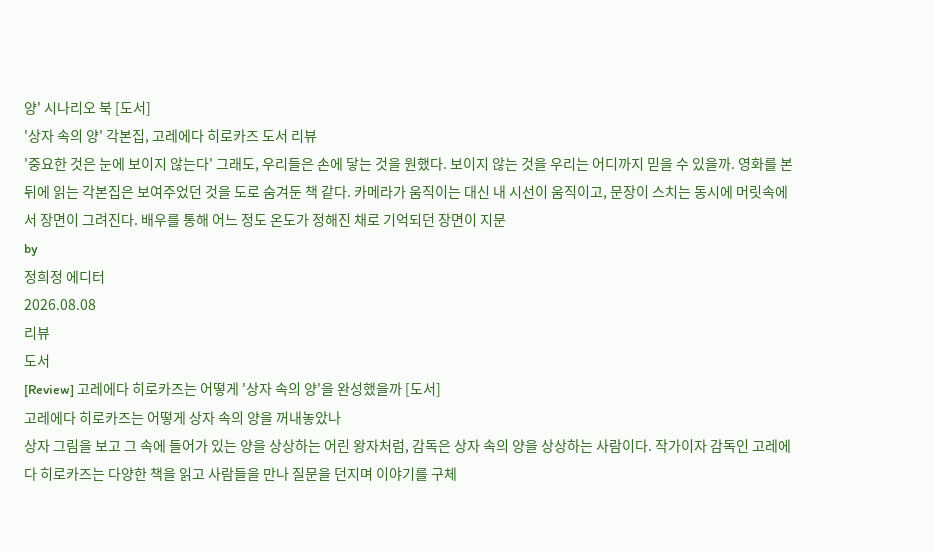양' 시나리오 북 [도서]
'상자 속의 양' 각본집, 고레에다 히로카즈 도서 리뷰
'중요한 것은 눈에 보이지 않는다' 그래도, 우리들은 손에 닿는 것을 원했다. 보이지 않는 것을 우리는 어디까지 믿을 수 있을까. 영화를 본 뒤에 읽는 각본집은 보여주었던 것을 도로 숨겨둔 책 같다. 카메라가 움직이는 대신 내 시선이 움직이고, 문장이 스치는 동시에 머릿속에서 장면이 그려진다. 배우를 통해 어느 정도 온도가 정해진 채로 기억되던 장면이 지문
by
정희정 에디터
2026.08.08
리뷰
도서
[Review] 고레에다 히로카즈는 어떻게 '상자 속의 양'을 완성했을까 [도서]
고레에다 히로카즈는 어떻게 상자 속의 양을 꺼내놓았나
상자 그림을 보고 그 속에 들어가 있는 양을 상상하는 어린 왕자처럼, 감독은 상자 속의 양을 상상하는 사람이다. 작가이자 감독인 고레에다 히로카즈는 다양한 책을 읽고 사람들을 만나 질문을 던지며 이야기를 구체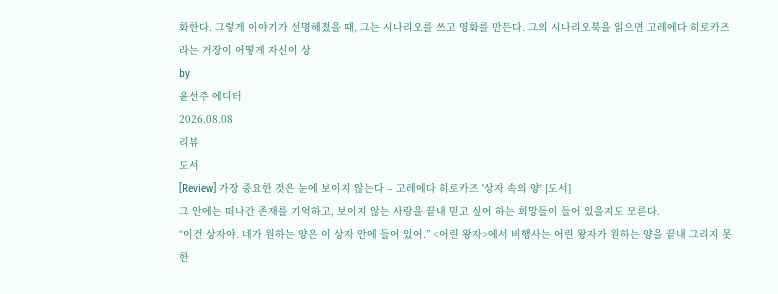화한다. 그렇게 이야기가 선명해졌을 때, 그는 시나리오를 쓰고 영화를 만든다. 그의 시나리오북을 읽으면 고레에다 히로카즈라는 거장이 어떻게 자신이 상
by
윤선주 에디터
2026.08.08
리뷰
도서
[Review] 가장 중요한 것은 눈에 보이지 않는다 – 고레에다 히로카즈 '상자 속의 양' [도서]
그 안에는 떠나간 존재를 기억하고, 보이지 않는 사랑을 끝내 믿고 싶어 하는 희망들이 들어 있을지도 모른다.
“이건 상자야. 네가 원하는 양은 이 상자 안에 들어 있어.” <어린 왕자>에서 비행사는 어린 왕자가 원하는 양을 끝내 그리지 못한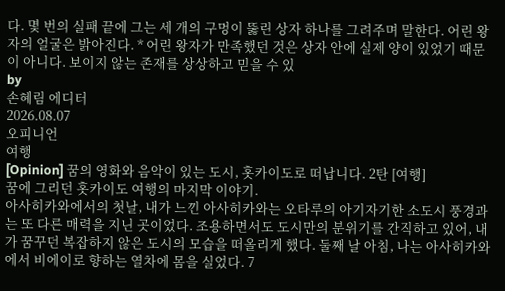다. 몇 번의 실패 끝에 그는 세 개의 구멍이 뚫린 상자 하나를 그려주며 말한다. 어린 왕자의 얼굴은 밝아진다. * 어린 왕자가 만족했던 것은 상자 안에 실제 양이 있었기 때문이 아니다. 보이지 않는 존재를 상상하고 믿을 수 있
by
손혜림 에디터
2026.08.07
오피니언
여행
[Opinion] 꿈의 영화와 음악이 있는 도시, 홋카이도로 떠납니다. 2탄 [여행]
꿈에 그리던 홋카이도 여행의 마지막 이야기.
아사히카와에서의 첫날, 내가 느낀 아사히카와는 오타루의 아기자기한 소도시 풍경과는 또 다른 매력을 지닌 곳이었다. 조용하면서도 도시만의 분위기를 간직하고 있어, 내가 꿈꾸던 복잡하지 않은 도시의 모습을 떠올리게 했다. 둘째 날 아침, 나는 아사히카와에서 비에이로 향하는 열차에 몸을 실었다. 7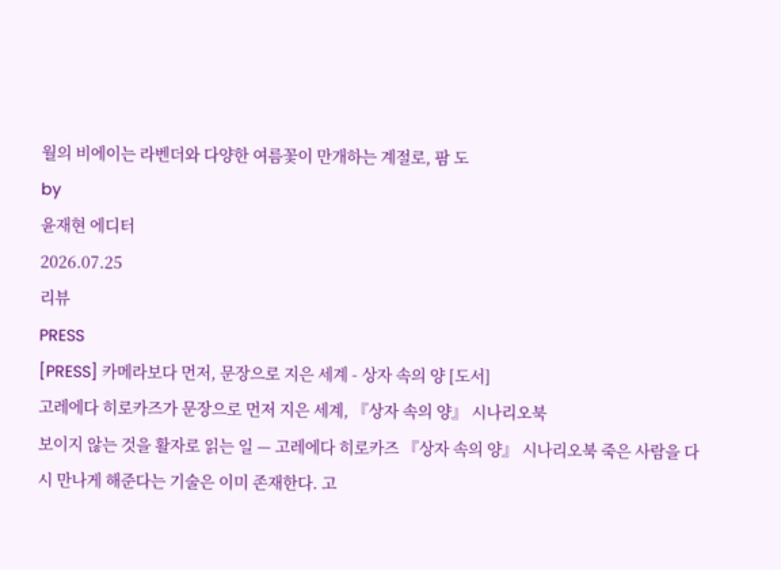월의 비에이는 라벤더와 다양한 여름꽃이 만개하는 계절로, 팜 도
by
윤재현 에디터
2026.07.25
리뷰
PRESS
[PRESS] 카메라보다 먼저, 문장으로 지은 세계 - 상자 속의 양 [도서]
고레에다 히로카즈가 문장으로 먼저 지은 세계, 『상자 속의 양』 시나리오북
보이지 않는 것을 활자로 읽는 일 — 고레에다 히로카즈 『상자 속의 양』 시나리오북 죽은 사람을 다시 만나게 해준다는 기술은 이미 존재한다. 고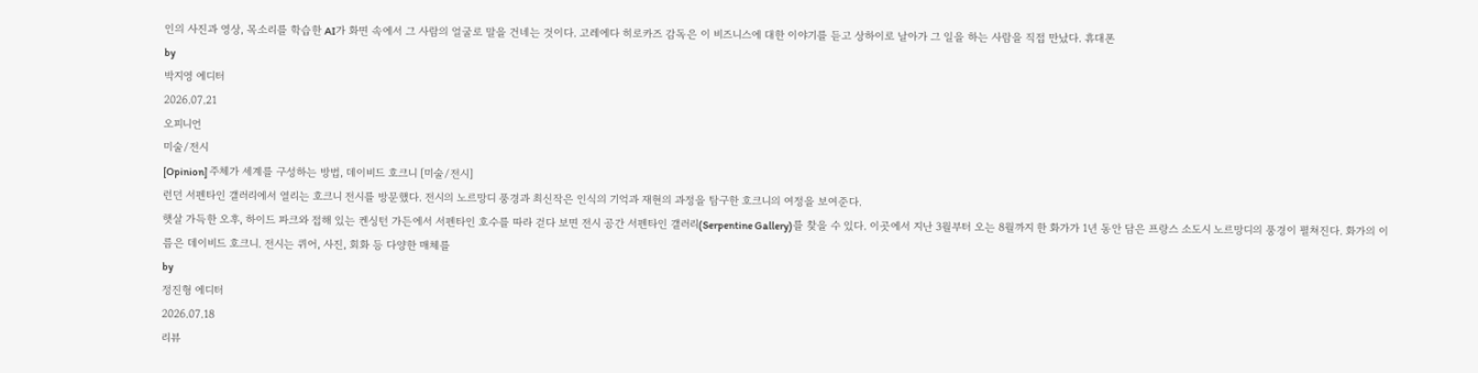인의 사진과 영상, 목소리를 학습한 AI가 화면 속에서 그 사람의 얼굴로 말을 건네는 것이다. 고레에다 히로카즈 감독은 이 비즈니스에 대한 이야기를 듣고 상하이로 날아가 그 일을 하는 사람을 직접 만났다. 휴대폰
by
박지영 에디터
2026.07.21
오피니언
미술/전시
[Opinion] 주체가 세계를 구성하는 방법, 데이비드 호크니 [미술/전시]
런던 서펜타인 갤러리에서 열리는 호크니 전시를 방문했다. 전시의 노르망디 풍경과 최신작은 인식의 기억과 재현의 과정을 탐구한 호크니의 여정을 보여준다.
햇살 가득한 오후, 하이드 파크와 접해 있는 켄싱턴 가든에서 서펜타인 호수를 따라 걷다 보면 전시 공간 서펜타인 갤러리(Serpentine Gallery)를 찾을 수 있다. 이곳에서 지난 3월부터 오는 8월까지 한 화가가 1년 동안 담은 프랑스 소도시 노르망디의 풍경이 펼쳐진다. 화가의 이름은 데이비드 호크니. 전시는 퀴어, 사진, 회화 등 다양한 매체를
by
정진형 에디터
2026.07.18
리뷰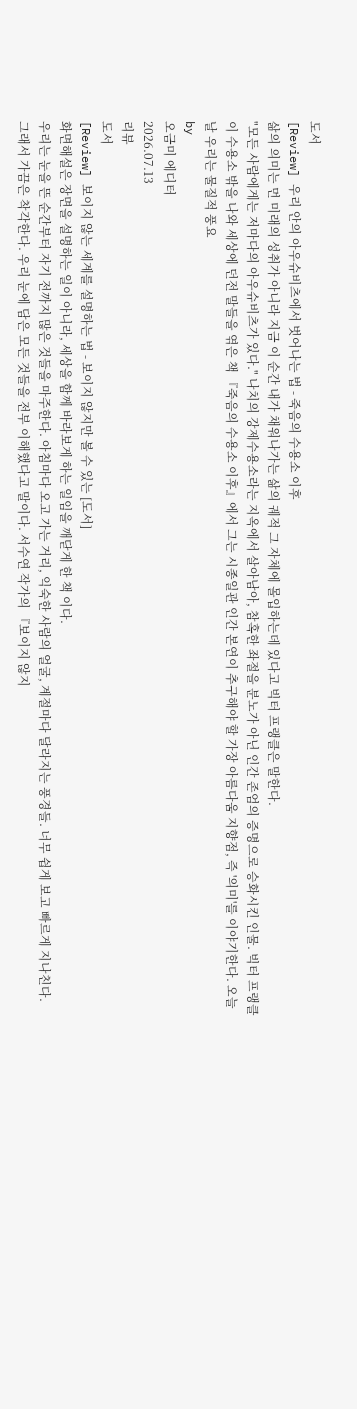도서
[Review] 우리 안의 아우슈비츠에서 벗어나는 법 - 죽음의 수용소 이후
삶의 의미는 먼 미래의 성취가 아니라 지금 이 순간 내가 채워나가는 삶의 궤적 그 자체에 몰입하는데 있다고 빅터 프랭클은 말한다.
"모든 사람에게는 저마다의 아우슈비츠가 있다." 나치의 강제수용소라는 지옥에서 살아남아, 참혹한 좌절을 분노가 아닌 인간 존엄의 증명으로 승화시킨 인물. 빅터 프랭클이 수용소 밖을 나와 세상에 던전 말들을 엮은 책 『죽음의 수용소 이후』에서 그는 시종일관 인간 본연이 추구해야 할 가장 아름다움 지향점, 즉 '의미'를 이야기한다. 오늘날 우리는 물질적 풍요
by
오금미 에디터
2026.07.13
리뷰
도서
[Review] 보이지 않는 세계를 설명하는 법 - 보이지 않지만 볼 수 있는 [도서]
화면해설은 장면을 설명하는 일이 아니라, 세상을 함께 바라보게 하는 일임을 깨닫게 한 책 이다.
우리는 눈을 뜬 순간부터 자기 전까지 많은 것들을 마주한다. 아침마다 오고 가는 거리, 익숙한 사람의 얼굴, 계절마다 달라지는 풍경들. 너무 쉽게 보고 빠르게 지나친다. 그래서 가끔은 착각한다. 우리 눈에 담은 모든 것들을 전부 이해했다고 말이다. 서수연 작가의 『보이지 않지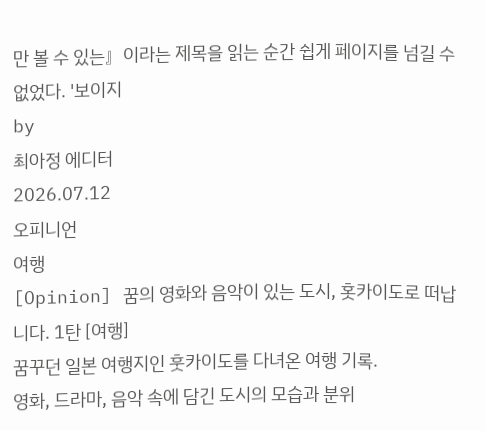만 볼 수 있는』이라는 제목을 읽는 순간 쉽게 페이지를 넘길 수 없었다. '보이지
by
최아정 에디터
2026.07.12
오피니언
여행
[Opinion] 꿈의 영화와 음악이 있는 도시, 홋카이도로 떠납니다. 1탄 [여행]
꿈꾸던 일본 여행지인 훗카이도를 다녀온 여행 기록.
영화, 드라마, 음악 속에 담긴 도시의 모습과 분위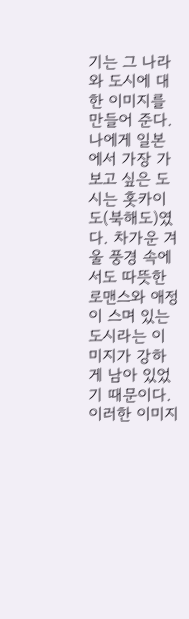기는 그 나라와 도시에 대한 이미지를 만들어 준다. 나에게 일본에서 가장 가보고 싶은 도시는 홋카이도(북해도)였다. 차가운 겨울 풍경 속에서도 따뜻한 로맨스와 애정이 스며 있는 도시라는 이미지가 강하게 남아 있었기 때문이다. 이러한 이미지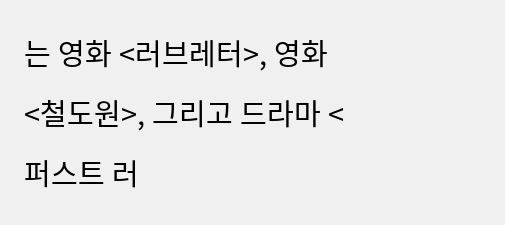는 영화 <러브레터>, 영화 <철도원>, 그리고 드라마 <퍼스트 러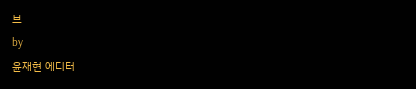브
by
윤재현 에디터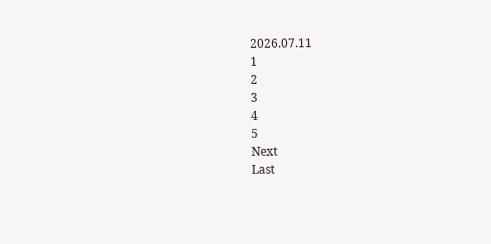2026.07.11
1
2
3
4
5
Next
Last